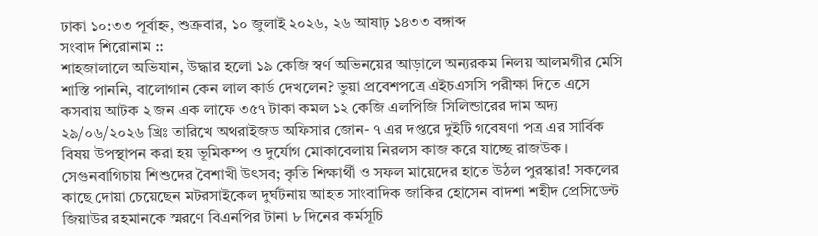ঢাকা ১০:৩৩ পূর্বাহ্ন, শুক্রবার, ১০ জুলাই ২০২৬, ২৬ আষাঢ় ১৪৩৩ বঙ্গাব্দ
সংবাদ শিরোনাম ::
শাহজালালে অভিযান, উদ্ধার হলো ১৯ কেজি স্বর্ণ অভিনয়ের আড়ালে অন্যরকম নিলয় আলমগীর মেসি শাস্তি পাননি, বালোগান কেন লাল কার্ড দেখলেন? ভুয়া প্রবেশপত্রে এইচএসসি পরীক্ষা দিতে এসে কসবায় আটক ২ জন এক লাফে ৩৫৭ টাকা কমল ১২ কেজি এলপিজি সিলিন্ডারের দাম অদ্য ২৯/০৬/২০২৬ খ্রিঃ তারিখে অথরাইজড অফিসার জোন- ৭ এর দপ্তরে দুইটি গবেষণা পত্র এর সার্বিক বিষয় উপস্থাপন করা হয় ভূমিকম্প ও দুর্যোগ মোকাবেলায় নিরলস কাজ করে যাচ্ছে রাজউক । সেগুনবাগিচায় শিশুদের বৈশাখী উৎসব; কৃতি শিক্ষার্থী ও সফল মায়েদের হাতে উঠল পুরস্কার! সকলের কাছে দোয়া চেয়েছেন মটরসাইকেল দুর্ঘটনায় আহত সাংবাদিক জাকির হোসেন বাদশা শহীদ প্রেসিডেন্ট জিয়াউর রহমানকে স্মরণে বিএনপির টানা ৮ দিনের কর্মসূচি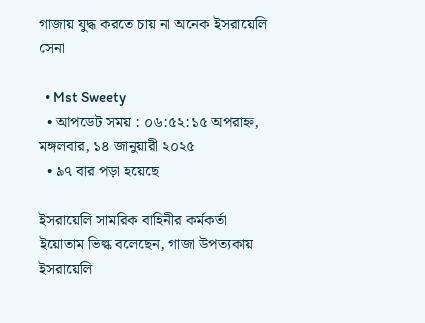গাজায় যুদ্ধ করতে চায় না অনেক ইসরায়েলি সেনা

  • Mst Sweety
  • আপডেট সময় : ০৬:৫২:১৫ অপরাহ্ন, মঙ্গলবার, ১৪ জানুয়ারী ২০২৫
  • ৯৭ বার পড়া হয়েছে

ইসরায়েলি সামরিক বাহিনীর কর্মকর্তা ইয়োতাম ভিল্ক বলেছেন, গাজা উপত্যকায় ইসরায়েলি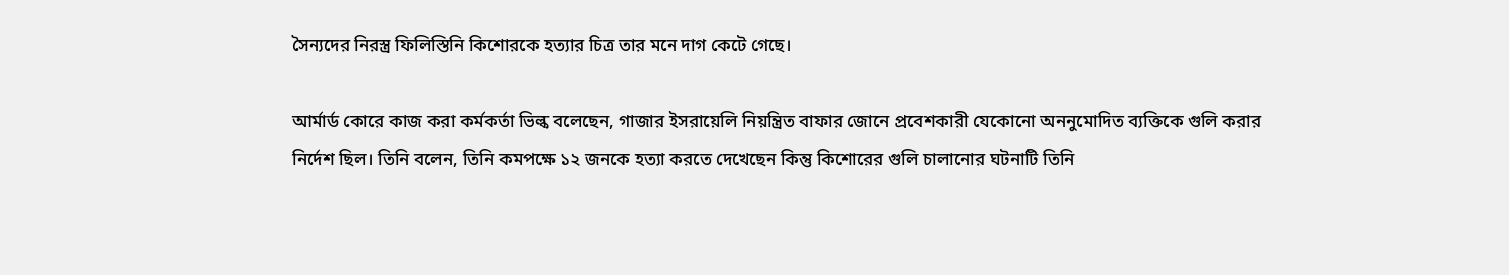সৈন্যদের নিরস্ত্র ফিলিস্তিনি কিশোরকে হত্যার চিত্র তার মনে দাগ কেটে গেছে।

আর্মার্ড কোরে কাজ করা কর্মকর্তা ভিল্ক বলেছেন, গাজার ইসরায়েলি নিয়ন্ত্রিত বাফার জোনে প্রবেশকারী যেকোনো অননুমোদিত ব্যক্তিকে গুলি করার নির্দেশ ছিল। তিনি বলেন, তিনি কমপক্ষে ১২ জনকে হত্যা করতে দেখেছেন কিন্তু কিশোরের গুলি চালানোর ঘটনাটি তিনি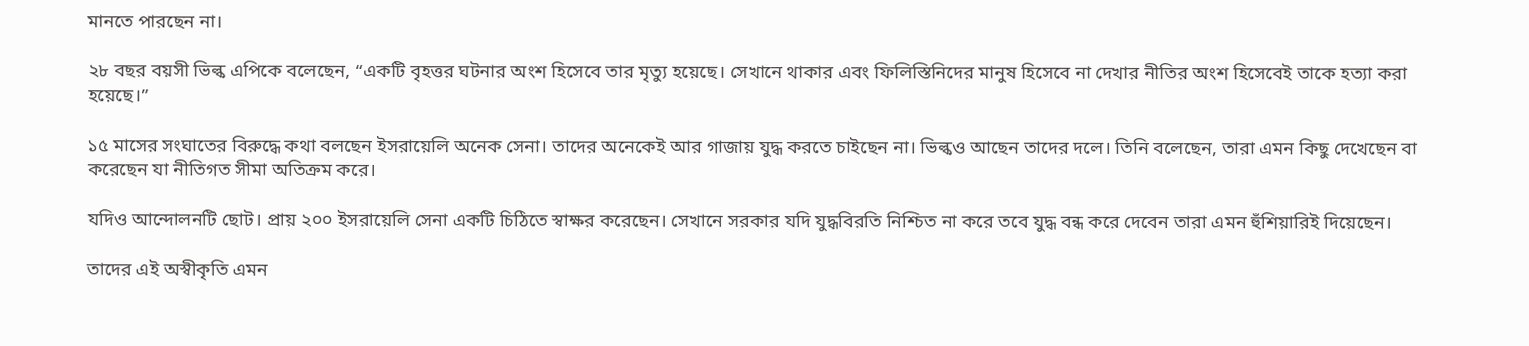মানতে পারছেন না।

২৮ বছর বয়সী ভিল্ক এপিকে বলেছেন, “একটি বৃহত্তর ঘটনার অংশ হিসেবে তার মৃত্যু হয়েছে। সেখানে থাকার এবং ফিলিস্তিনিদের মানুষ হিসেবে না দেখার নীতির অংশ হিসেবেই তাকে হত্যা করা হয়েছে।”

১৫ মাসের সংঘাতের বিরুদ্ধে কথা বলছেন ইসরায়েলি অনেক সেনা। তাদের অনেকেই আর গাজায় যুদ্ধ করতে চাইছেন না। ভিল্কও আছেন তাদের দলে। তিনি বলেছেন, তারা এমন কিছু দেখেছেন বা করেছেন যা নীতিগত সীমা অতিক্রম করে।

যদিও আন্দোলনটি ছোট। প্রায় ২০০ ইসরায়েলি সেনা একটি চিঠিতে স্বাক্ষর করেছেন। সেখানে সরকার যদি যুদ্ধবিরতি নিশ্চিত না করে তবে যুদ্ধ বন্ধ করে দেবেন তারা এমন হুঁশিয়ারিই দিয়েছেন।

তাদের এই অস্বীকৃতি এমন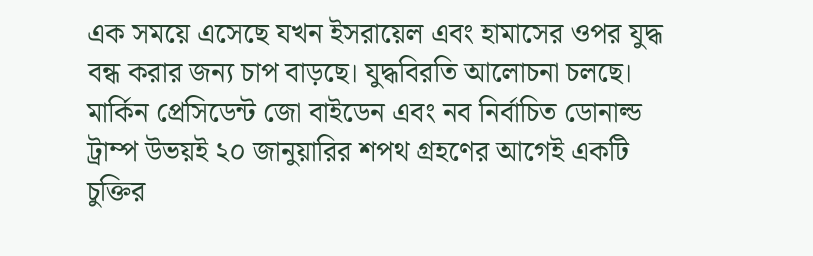এক সময়ে এসেছে যখন ইসরায়েল এবং হামাসের ওপর যুদ্ধ বন্ধ করার জন্য চাপ বাড়ছে। যুদ্ধবিরতি আলোচনা চলছে। মার্কিন প্রেসিডেন্ট জো বাইডেন এবং নব নির্বাচিত ডোনাল্ড ট্রাম্প উভয়ই ২০ জানুয়ারির শপথ গ্রহণের আগেই একটি চুক্তির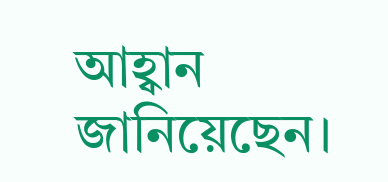আহ্বান জানিয়েছেন।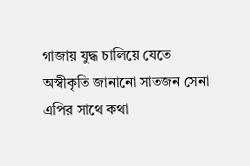গাজায় যুদ্ধ চালিয়ে যেতে অস্বীকৃতি জানানো সাতজন সেনা এপির সাথে কথা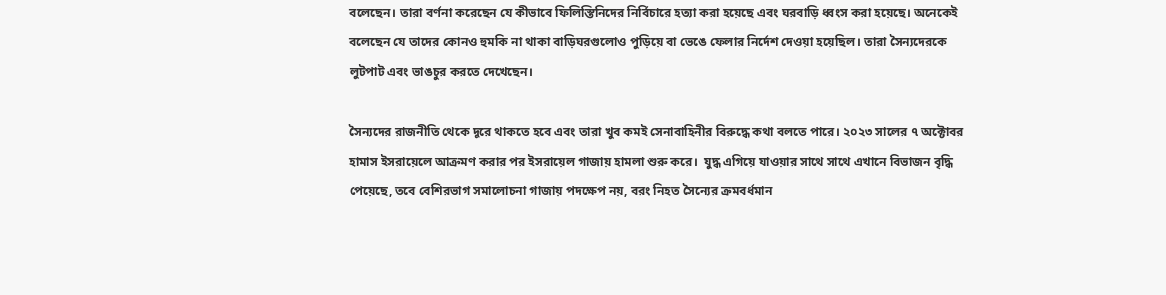বলেছেন। তারা বর্ণনা করেছেন যে কীভাবে ফিলিস্তিনিদের নির্বিচারে হত্যা করা হয়েছে এবং ঘরবাড়ি ধ্বংস করা হয়েছে। অনেকেই বলেছেন যে তাদের কোনও হুমকি না থাকা বাড়িঘরগুলোও পুড়িয়ে বা ভেঙে ফেলার নির্দেশ দেওয়া হয়েছিল। তারা সৈন্যদেরকে লুটপাট এবং ভাঙচুর করতে দেখেছেন।

সৈন্যদের রাজনীতি থেকে দূরে থাকতে হবে এবং তারা খুব কমই সেনাবাহিনীর বিরুদ্ধে কথা বলতে পারে। ২০২৩ সালের ৭ অক্টোবর হামাস ইসরায়েলে আক্রমণ করার পর ইসরায়েল গাজায় হামলা শুরু করে।  যুদ্ধ এগিয়ে যাওয়ার সাথে সাথে এখানে বিভাজন বৃদ্ধি পেয়েছে, তবে বেশিরভাগ সমালোচনা গাজায় পদক্ষেপ নয়, বরং নিহত সৈন্যের ক্রমবর্ধমান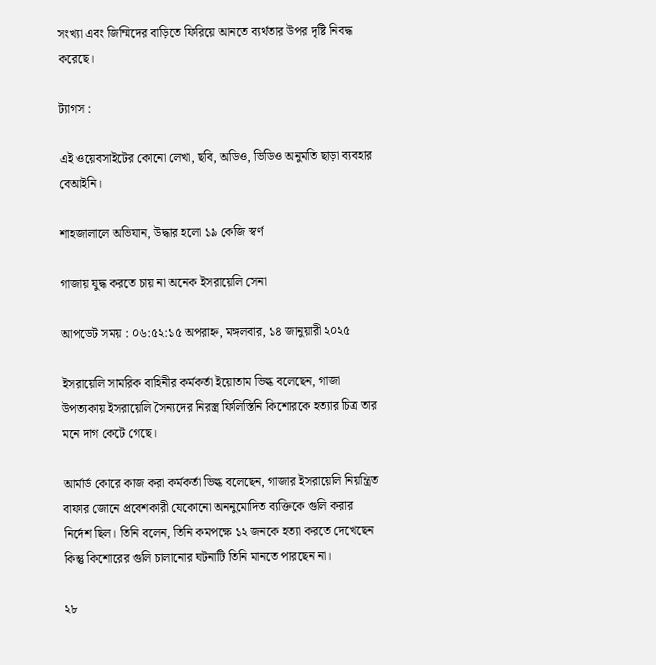সংখ্যা এবং জিম্মিদের বাড়িতে ফিরিয়ে আনতে ব্যর্থতার উপর দৃষ্টি নিবদ্ধ করেছে।

ট্যাগস :

এই ওয়েবসাইটের কোনো লেখা, ছবি, অডিও, ভিডিও অনুমতি ছাড়া ব্যবহার বেআইনি।

শাহজালালে অভিযান, উদ্ধার হলো ১৯ কেজি স্বর্ণ

গাজায় যুদ্ধ করতে চায় না অনেক ইসরায়েলি সেনা

আপডেট সময় : ০৬:৫২:১৫ অপরাহ্ন, মঙ্গলবার, ১৪ জানুয়ারী ২০২৫

ইসরায়েলি সামরিক বাহিনীর কর্মকর্তা ইয়োতাম ভিল্ক বলেছেন, গাজা উপত্যকায় ইসরায়েলি সৈন্যদের নিরস্ত্র ফিলিস্তিনি কিশোরকে হত্যার চিত্র তার মনে দাগ কেটে গেছে।

আর্মার্ড কোরে কাজ করা কর্মকর্তা ভিল্ক বলেছেন, গাজার ইসরায়েলি নিয়ন্ত্রিত বাফার জোনে প্রবেশকারী যেকোনো অননুমোদিত ব্যক্তিকে গুলি করার নির্দেশ ছিল। তিনি বলেন, তিনি কমপক্ষে ১২ জনকে হত্যা করতে দেখেছেন কিন্তু কিশোরের গুলি চালানোর ঘটনাটি তিনি মানতে পারছেন না।

২৮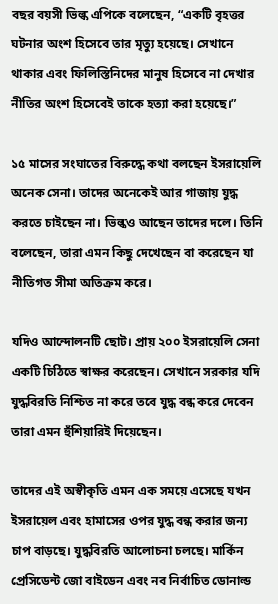বছর বয়সী ভিল্ক এপিকে বলেছেন, “একটি বৃহত্তর ঘটনার অংশ হিসেবে তার মৃত্যু হয়েছে। সেখানে থাকার এবং ফিলিস্তিনিদের মানুষ হিসেবে না দেখার নীতির অংশ হিসেবেই তাকে হত্যা করা হয়েছে।”

১৫ মাসের সংঘাতের বিরুদ্ধে কথা বলছেন ইসরায়েলি অনেক সেনা। তাদের অনেকেই আর গাজায় যুদ্ধ করতে চাইছেন না। ভিল্কও আছেন তাদের দলে। তিনি বলেছেন, তারা এমন কিছু দেখেছেন বা করেছেন যা নীতিগত সীমা অতিক্রম করে।

যদিও আন্দোলনটি ছোট। প্রায় ২০০ ইসরায়েলি সেনা একটি চিঠিতে স্বাক্ষর করেছেন। সেখানে সরকার যদি যুদ্ধবিরতি নিশ্চিত না করে তবে যুদ্ধ বন্ধ করে দেবেন তারা এমন হুঁশিয়ারিই দিয়েছেন।

তাদের এই অস্বীকৃতি এমন এক সময়ে এসেছে যখন ইসরায়েল এবং হামাসের ওপর যুদ্ধ বন্ধ করার জন্য চাপ বাড়ছে। যুদ্ধবিরতি আলোচনা চলছে। মার্কিন প্রেসিডেন্ট জো বাইডেন এবং নব নির্বাচিত ডোনাল্ড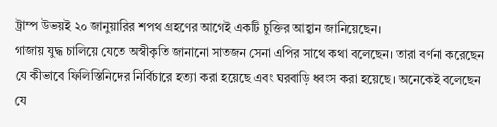ট্রাম্প উভয়ই ২০ জানুয়ারির শপথ গ্রহণের আগেই একটি চুক্তির আহ্বান জানিয়েছেন।
গাজায় যুদ্ধ চালিয়ে যেতে অস্বীকৃতি জানানো সাতজন সেনা এপির সাথে কথা বলেছেন। তারা বর্ণনা করেছেন যে কীভাবে ফিলিস্তিনিদের নির্বিচারে হত্যা করা হয়েছে এবং ঘরবাড়ি ধ্বংস করা হয়েছে। অনেকেই বলেছেন যে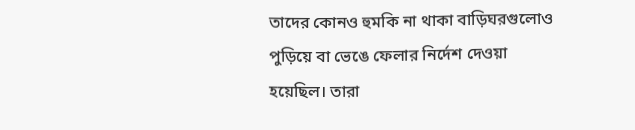তাদের কোনও হুমকি না থাকা বাড়িঘরগুলোও পুড়িয়ে বা ভেঙে ফেলার নির্দেশ দেওয়া হয়েছিল। তারা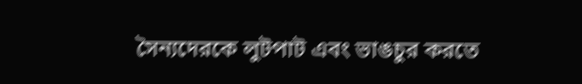সৈন্যদেরকে লুটপাট এবং ভাঙচুর করতে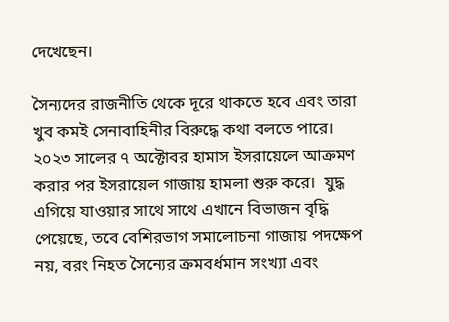দেখেছেন।

সৈন্যদের রাজনীতি থেকে দূরে থাকতে হবে এবং তারা খুব কমই সেনাবাহিনীর বিরুদ্ধে কথা বলতে পারে। ২০২৩ সালের ৭ অক্টোবর হামাস ইসরায়েলে আক্রমণ করার পর ইসরায়েল গাজায় হামলা শুরু করে।  যুদ্ধ এগিয়ে যাওয়ার সাথে সাথে এখানে বিভাজন বৃদ্ধি পেয়েছে, তবে বেশিরভাগ সমালোচনা গাজায় পদক্ষেপ নয়, বরং নিহত সৈন্যের ক্রমবর্ধমান সংখ্যা এবং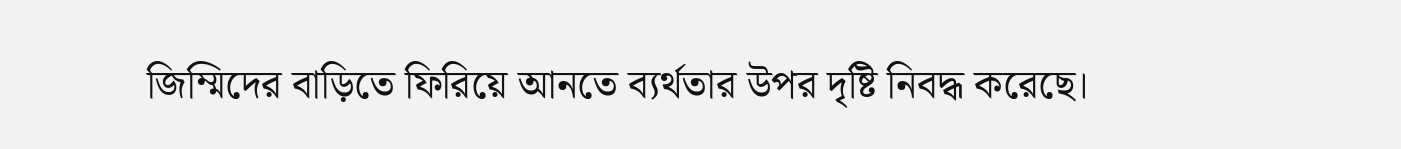জিম্মিদের বাড়িতে ফিরিয়ে আনতে ব্যর্থতার উপর দৃষ্টি নিবদ্ধ করেছে।